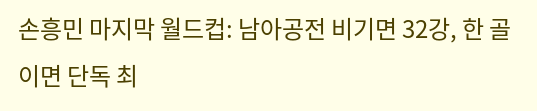손흥민 마지막 월드컵: 남아공전 비기면 32강, 한 골이면 단독 최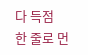다 득점
한 줄로 먼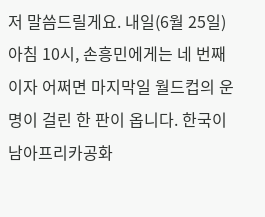저 말씀드릴게요. 내일(6월 25일) 아침 10시, 손흥민에게는 네 번째이자 어쩌면 마지막일 월드컵의 운명이 걸린 한 판이 옵니다. 한국이 남아프리카공화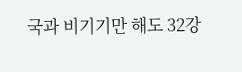국과 비기기만 해도 32강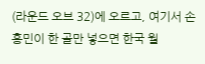(라운드 오브 32)에 오르고, 여기서 손흥민이 한 골만 넣으면 한국 월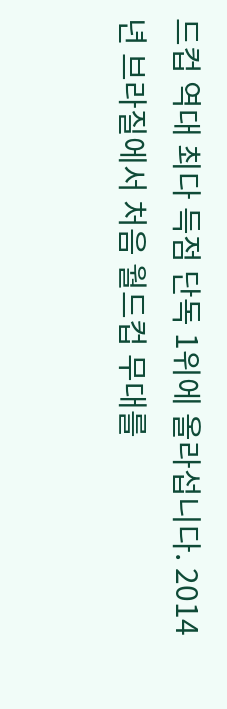드컵 역대 최다 득점 단독 1위에 올라섭니다. 2014년 브라질에서 처음 월드컵 무대를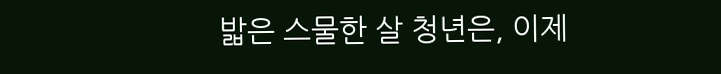밟은 스물한 살 청년은, 이제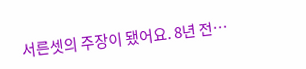서른셋의 주장이 됐어요. 8년 전…